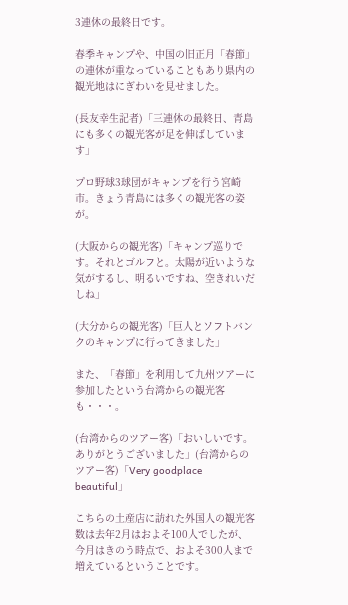3連休の最終日です。

春季キャンプや、中国の旧正月「春節」の連休が重なっていることもあり県内の観光地はにぎわいを見せました。

(長友幸生記者)「三連休の最終日、青島にも多くの観光客が足を伸ばしています」

プロ野球3球団がキャンプを行う宮崎市。きょう青島には多くの観光客の姿が。

(大阪からの観光客)「キャンプ巡りです。それとゴルフと。太陽が近いような気がするし、明るいですね、空きれいだしね」

(大分からの観光客)「巨人とソフトバンクのキャンプに行ってきました」

また、「春節」を利用して九州ツアーに参加したという台湾からの観光客も・・・。

(台湾からのツアー客)「おいしいです。ありがとうございました」(台湾からのツアー客)「Very goodplace beautiful」

こちらの土産店に訪れた外国人の観光客数は去年2月はおよそ100人でしたが、今月はきのう時点で、およそ300人まで増えているということです。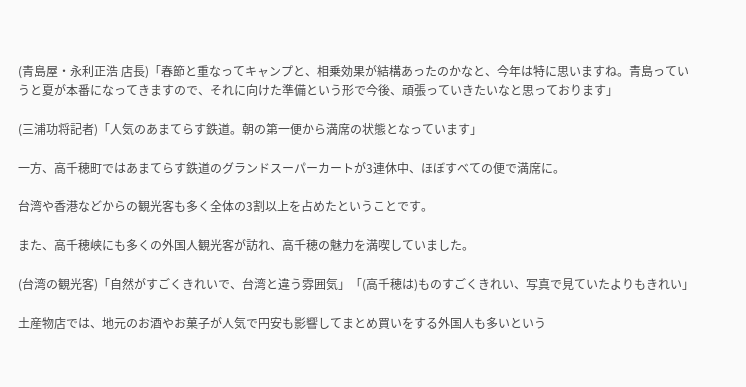(青島屋・永利正浩 店長)「春節と重なってキャンプと、相乗効果が結構あったのかなと、今年は特に思いますね。青島っていうと夏が本番になってきますので、それに向けた準備という形で今後、頑張っていきたいなと思っております」

(三浦功将記者)「人気のあまてらす鉄道。朝の第一便から満席の状態となっています」

一方、高千穂町ではあまてらす鉄道のグランドスーパーカートが3連休中、ほぼすべての便で満席に。

台湾や香港などからの観光客も多く全体の3割以上を占めたということです。

また、高千穂峡にも多くの外国人観光客が訪れ、高千穂の魅力を満喫していました。

(台湾の観光客)「自然がすごくきれいで、台湾と違う雰囲気」「(高千穂は)ものすごくきれい、写真で見ていたよりもきれい」

土産物店では、地元のお酒やお菓子が人気で円安も影響してまとめ買いをする外国人も多いという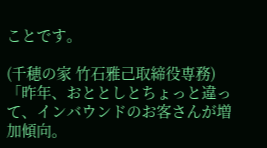ことです。

(千穂の家 竹石雅己取締役専務)「昨年、おととしとちょっと違って、インバウンドのお客さんが増加傾向。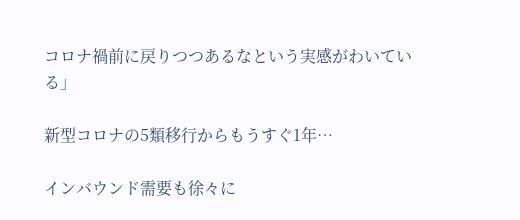コロナ禍前に戻りつつあるなという実感がわいている」

新型コロナの5類移行からもうすぐ1年…

インバウンド需要も徐々に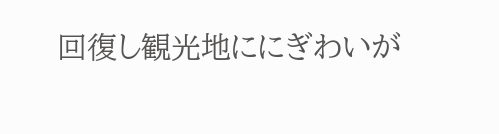回復し観光地ににぎわいが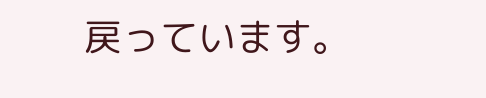戻っています。